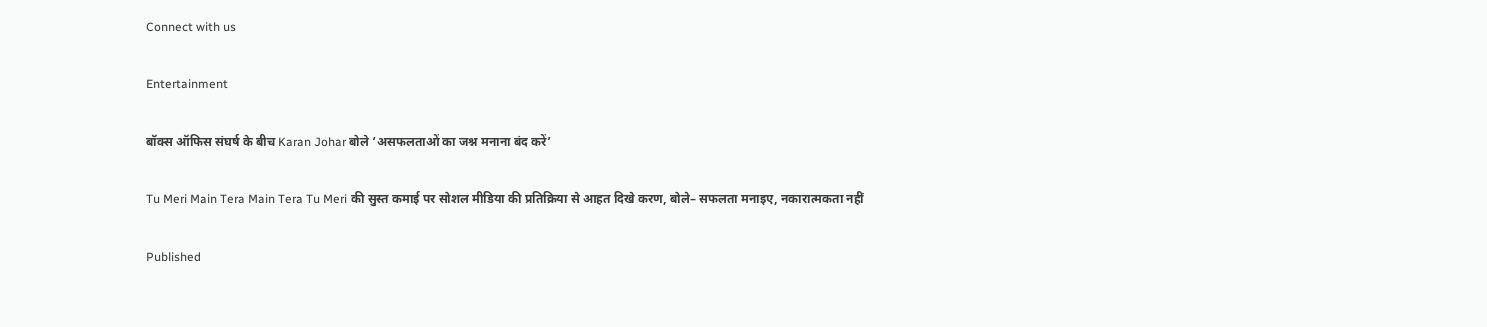Connect with us

Entertainment

बॉक्स ऑफिस संघर्ष के बीच Karan Johar बोले ‘असफलताओं का जश्न मनाना बंद करें’

Tu Meri Main Tera Main Tera Tu Meri की सुस्त कमाई पर सोशल मीडिया की प्रतिक्रिया से आहत दिखे करण, बोले– सफलता मनाइए, नकारात्मकता नहीं

Published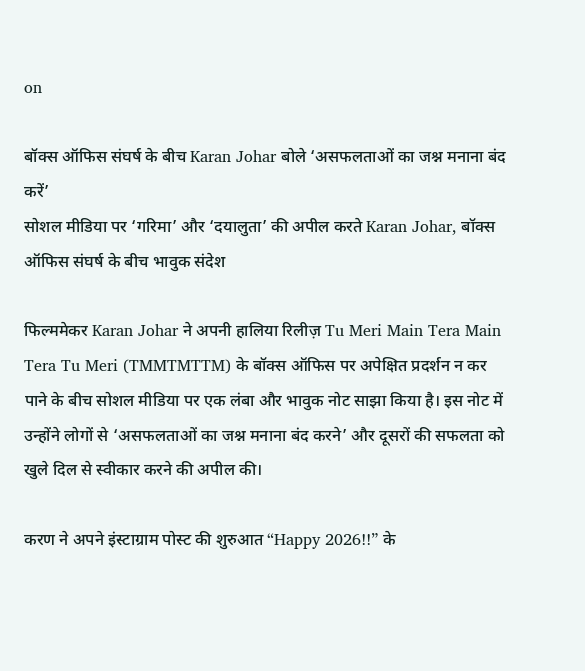on

बॉक्स ऑफिस संघर्ष के बीच Karan Johar बोले ‘असफलताओं का जश्न मनाना बंद करें’
सोशल मीडिया पर ‘गरिमा’ और ‘दयालुता’ की अपील करते Karan Johar, बॉक्स ऑफिस संघर्ष के बीच भावुक संदेश

फिल्ममेकर Karan Johar ने अपनी हालिया रिलीज़ Tu Meri Main Tera Main Tera Tu Meri (TMMTMTTM) के बॉक्स ऑफिस पर अपेक्षित प्रदर्शन न कर पाने के बीच सोशल मीडिया पर एक लंबा और भावुक नोट साझा किया है। इस नोट में उन्होंने लोगों से ‘असफलताओं का जश्न मनाना बंद करने’ और दूसरों की सफलता को खुले दिल से स्वीकार करने की अपील की।

करण ने अपने इंस्टाग्राम पोस्ट की शुरुआत “Happy 2026!!” के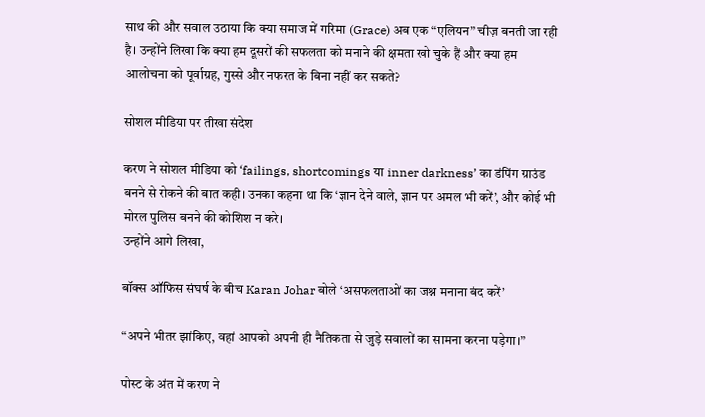साथ की और सवाल उठाया कि क्या समाज में गरिमा (Grace) अब एक “एलियन” चीज़ बनती जा रही है। उन्होंने लिखा कि क्या हम दूसरों की सफलता को मनाने की क्षमता खो चुके हैं और क्या हम आलोचना को पूर्वाग्रह, गुस्से और नफरत के बिना नहीं कर सकते?

सोशल मीडिया पर तीखा संदेश

करण ने सोशल मीडिया को ‘failings, shortcomings या inner darkness’ का डंपिंग ग्राउंड बनने से रोकने की बात कही। उनका कहना था कि ‘ज्ञान देने वाले, ज्ञान पर अमल भी करें’, और कोई भी मोरल पुलिस बनने की कोशिश न करे।
उन्होंने आगे लिखा,

बॉक्स ऑफिस संघर्ष के बीच Karan Johar बोले ‘असफलताओं का जश्न मनाना बंद करें’

“अपने भीतर झांकिए, वहां आपको अपनी ही नैतिकता से जुड़े सवालों का सामना करना पड़ेगा।”

पोस्ट के अंत में करण ने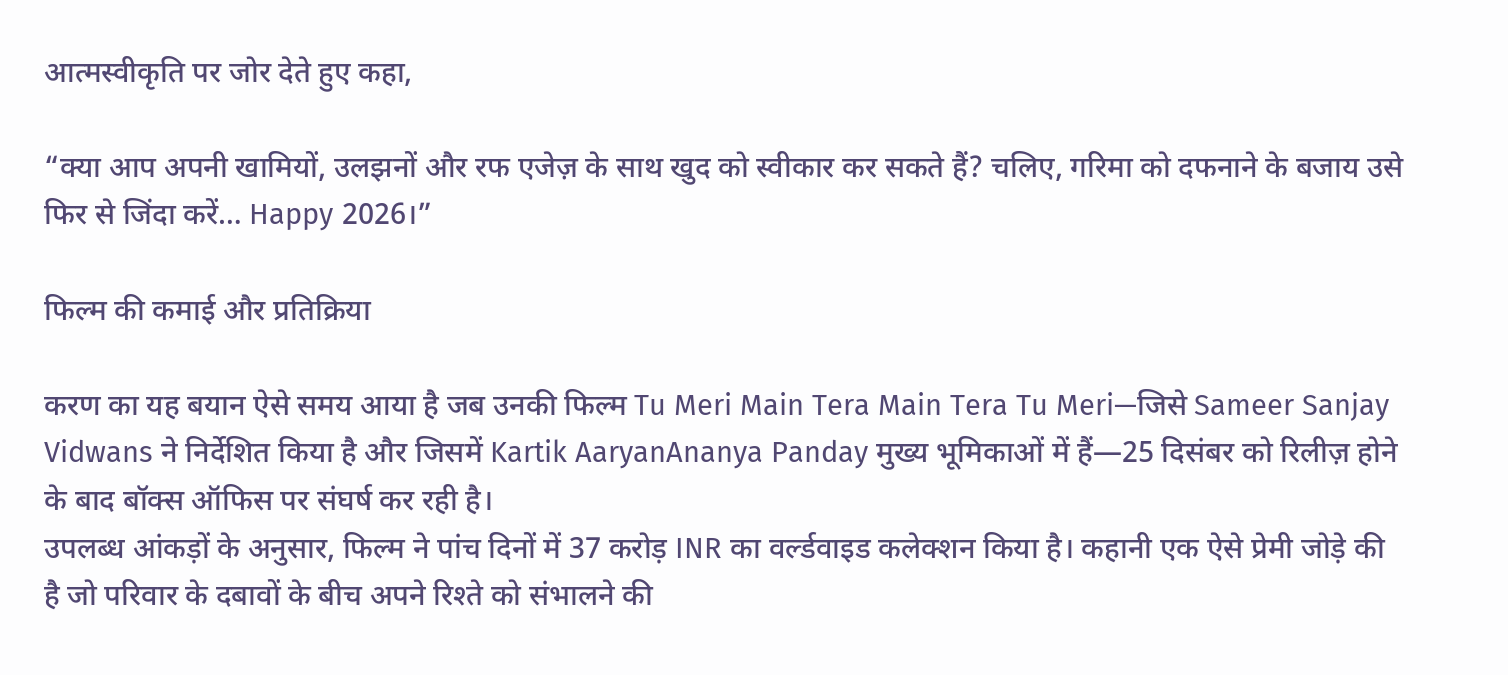आत्मस्वीकृति पर जोर देते हुए कहा,

“क्या आप अपनी खामियों, उलझनों और रफ एजेज़ के साथ खुद को स्वीकार कर सकते हैं? चलिए, गरिमा को दफनाने के बजाय उसे फिर से जिंदा करें… Happy 2026।”

फिल्म की कमाई और प्रतिक्रिया

करण का यह बयान ऐसे समय आया है जब उनकी फिल्म Tu Meri Main Tera Main Tera Tu Meri—जिसे Sameer Sanjay Vidwans ने निर्देशित किया है और जिसमें Kartik AaryanAnanya Panday मुख्य भूमिकाओं में हैं—25 दिसंबर को रिलीज़ होने के बाद बॉक्स ऑफिस पर संघर्ष कर रही है।
उपलब्ध आंकड़ों के अनुसार, फिल्म ने पांच दिनों में 37 करोड़ INR का वर्ल्डवाइड कलेक्शन किया है। कहानी एक ऐसे प्रेमी जोड़े की है जो परिवार के दबावों के बीच अपने रिश्ते को संभालने की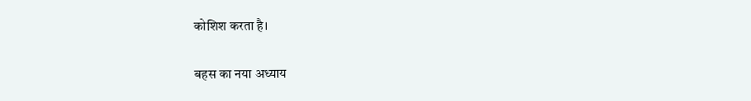कोशिश करता है।

बहस का नया अध्याय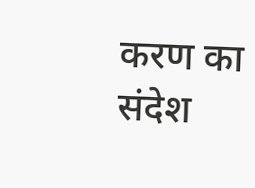करण का संदेश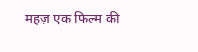महज़ एक फिल्म की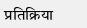प्रतिक्रिया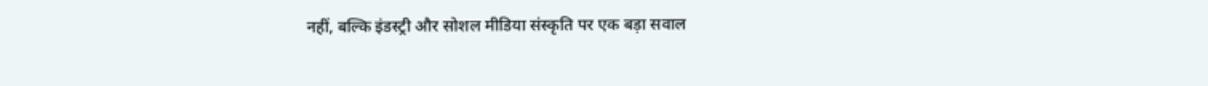नहीं, बल्कि इंडस्ट्री और सोशल मीडिया संस्कृति पर एक बड़ा सवाल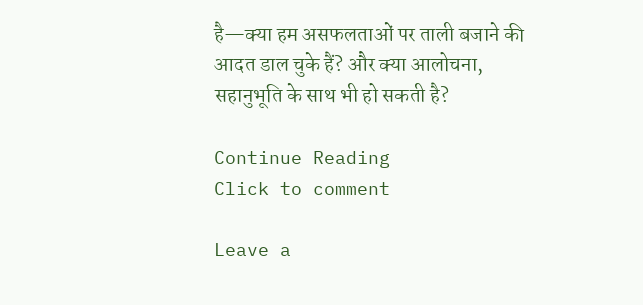है—क्या हम असफलताओं पर ताली बजाने की आदत डाल चुके हैं? और क्या आलोचना, सहानुभूति के साथ भी हो सकती है?

Continue Reading
Click to comment

Leave a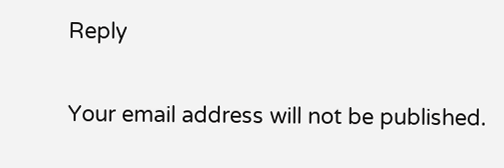Reply

Your email address will not be published.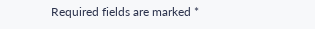Required fields are marked *